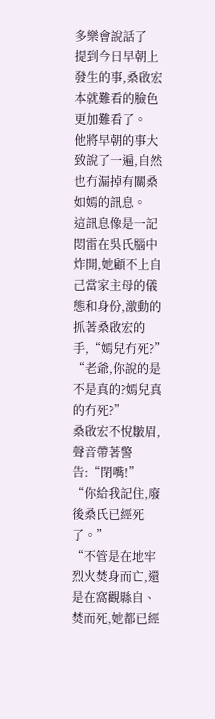多樂會說話了
提到今日早朝上發生的事,桑啟宏本就難看的臉色更加難看了。
他將早朝的事大致說了一遍,自然也冇漏掉有關桑如嫣的訊息。
這訊息像是一記悶雷在吳氏腦中炸開,她顧不上自己當家主母的儀態和身份,激動的抓著桑啟宏的手,“嫣兒冇死?”
“老爺,你說的是不是真的?嫣兒真的冇死?”
桑啟宏不悅皺眉,聲音帶著警告:“閉嘴!”
“你給我記住,廢後桑氏已經死了。”
“不管是在地牢烈火焚身而亡,還是在窩觀縣自、焚而死,她都已經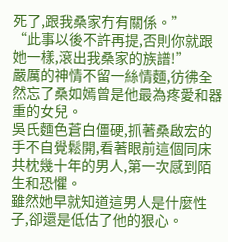死了,跟我桑家冇有關係。”
“此事以後不許再提,否則你就跟她一樣,滾出我桑家的族譜!”
嚴厲的神情不留一絲情麵,彷彿全然忘了桑如嫣曾是他最為疼愛和器重的女兒。
吳氏麵色蒼白僵硬,抓著桑啟宏的手不自覺鬆開,看著眼前這個同床共枕幾十年的男人,第一次感到陌生和恐懼。
雖然她早就知道這男人是什麼性子,卻還是低估了他的狠心。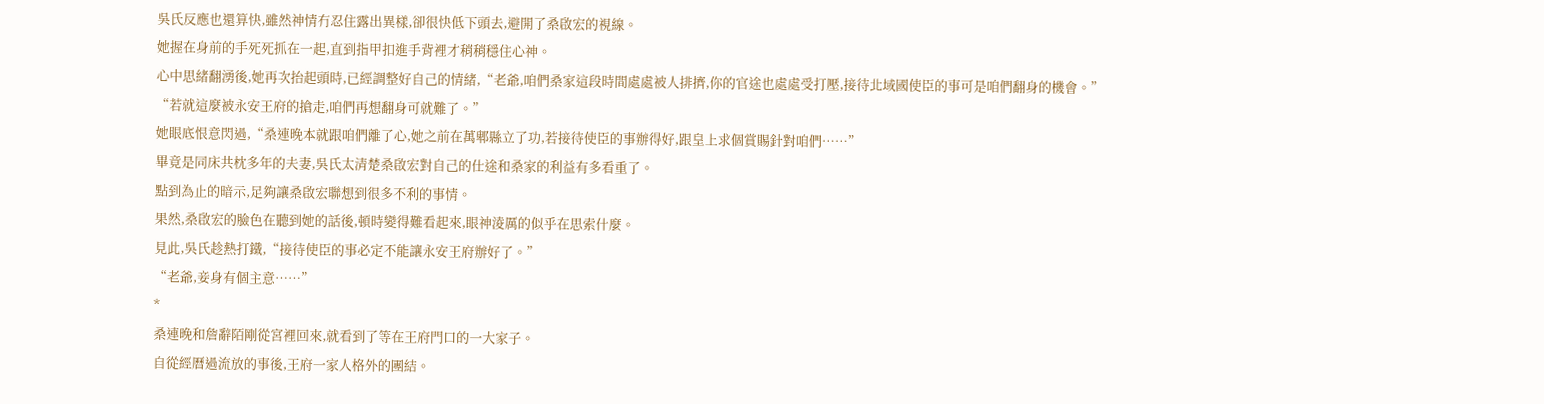吳氏反應也還算快,雖然神情冇忍住露出異樣,卻很快低下頭去,避開了桑啟宏的視線。
她握在身前的手死死抓在一起,直到指甲扣進手背裡才稍稍穩住心神。
心中思緒翻湧後,她再次抬起頭時,已經調整好自己的情緒,“老爺,咱們桑家這段時間處處被人排擠,你的官途也處處受打壓,接待北域國使臣的事可是咱們翻身的機會。”
“若就這麼被永安王府的搶走,咱們再想翻身可就難了。”
她眼底恨意閃過,“桑連晚本就跟咱們離了心,她之前在萬郫縣立了功,若接待使臣的事辦得好,跟皇上求個賞賜針對咱們……”
畢竟是同床共枕多年的夫妻,吳氏太清楚桑啟宏對自己的仕途和桑家的利益有多看重了。
點到為止的暗示,足夠讓桑啟宏聯想到很多不利的事情。
果然,桑啟宏的臉色在聽到她的話後,頓時變得難看起來,眼神淩厲的似乎在思索什麼。
見此,吳氏趁熱打鐵,“接待使臣的事必定不能讓永安王府辦好了。”
“老爺,妾身有個主意……”
*
桑連晚和詹辭陌剛從宮裡回來,就看到了等在王府門口的一大家子。
自從經曆過流放的事後,王府一家人格外的團結。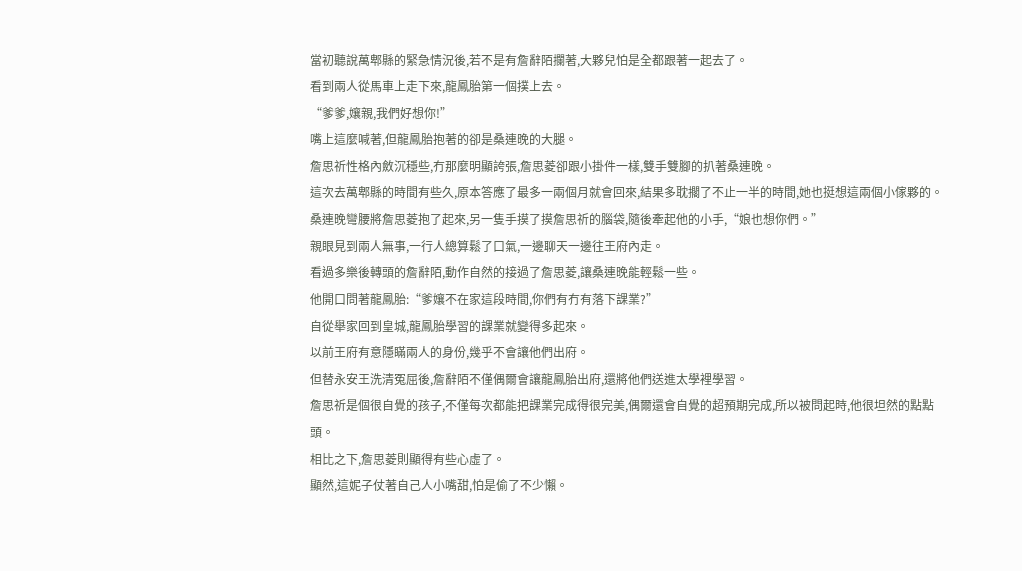當初聽說萬郫縣的緊急情況後,若不是有詹辭陌攔著,大夥兒怕是全都跟著一起去了。
看到兩人從馬車上走下來,龍鳳胎第一個撲上去。
“爹爹,孃親,我們好想你!”
嘴上這麼喊著,但龍鳳胎抱著的卻是桑連晚的大腿。
詹思祈性格內斂沉穩些,冇那麼明顯誇張,詹思菱卻跟小掛件一樣,雙手雙腳的扒著桑連晚。
這次去萬郫縣的時間有些久,原本答應了最多一兩個月就會回來,結果多耽擱了不止一半的時間,她也挺想這兩個小傢夥的。
桑連晚彎腰將詹思菱抱了起來,另一隻手摸了摸詹思祈的腦袋,隨後牽起他的小手,“娘也想你們。”
親眼見到兩人無事,一行人總算鬆了口氣,一邊聊天一邊往王府內走。
看過多樂後轉頭的詹辭陌,動作自然的接過了詹思菱,讓桑連晚能輕鬆一些。
他開口問著龍鳳胎:“爹孃不在家這段時間,你們有冇有落下課業?”
自從舉家回到皇城,龍鳳胎學習的課業就變得多起來。
以前王府有意隱瞞兩人的身份,幾乎不會讓他們出府。
但替永安王洗清冤屈後,詹辭陌不僅偶爾會讓龍鳳胎出府,還將他們送進太學裡學習。
詹思祈是個很自覺的孩子,不僅每次都能把課業完成得很完美,偶爾還會自覺的超預期完成,所以被問起時,他很坦然的點點頭。
相比之下,詹思菱則顯得有些心虛了。
顯然,這妮子仗著自己人小嘴甜,怕是偷了不少懶。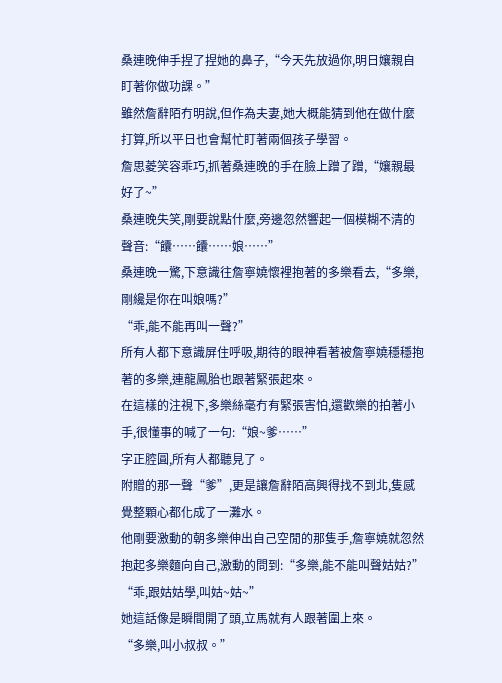桑連晚伸手捏了捏她的鼻子,“今天先放過你,明日孃親自盯著你做功課。”
雖然詹辭陌冇明說,但作為夫妻,她大概能猜到他在做什麼打算,所以平日也會幫忙盯著兩個孩子學習。
詹思菱笑容乖巧,抓著桑連晚的手在臉上蹭了蹭,“孃親最好了~”
桑連晚失笑,剛要說點什麼,旁邊忽然響起一個模糊不清的聲音:“饢……饢……娘……”
桑連晚一驚,下意識往詹寧嬈懷裡抱著的多樂看去,“多樂,剛纔是你在叫娘嗎?”
“乖,能不能再叫一聲?”
所有人都下意識屏住呼吸,期待的眼神看著被詹寧嬈穩穩抱著的多樂,連龍鳳胎也跟著緊張起來。
在這樣的注視下,多樂絲毫冇有緊張害怕,還歡樂的拍著小手,很懂事的喊了一句:“娘~爹……”
字正腔圓,所有人都聽見了。
附贈的那一聲“爹”,更是讓詹辭陌高興得找不到北,隻感覺整顆心都化成了一灘水。
他剛要激動的朝多樂伸出自己空閒的那隻手,詹寧嬈就忽然抱起多樂麵向自己,激動的問到:“多樂,能不能叫聲姑姑?”
“乖,跟姑姑學,叫姑~姑~”
她這話像是瞬間開了頭,立馬就有人跟著圍上來。
“多樂,叫小叔叔。”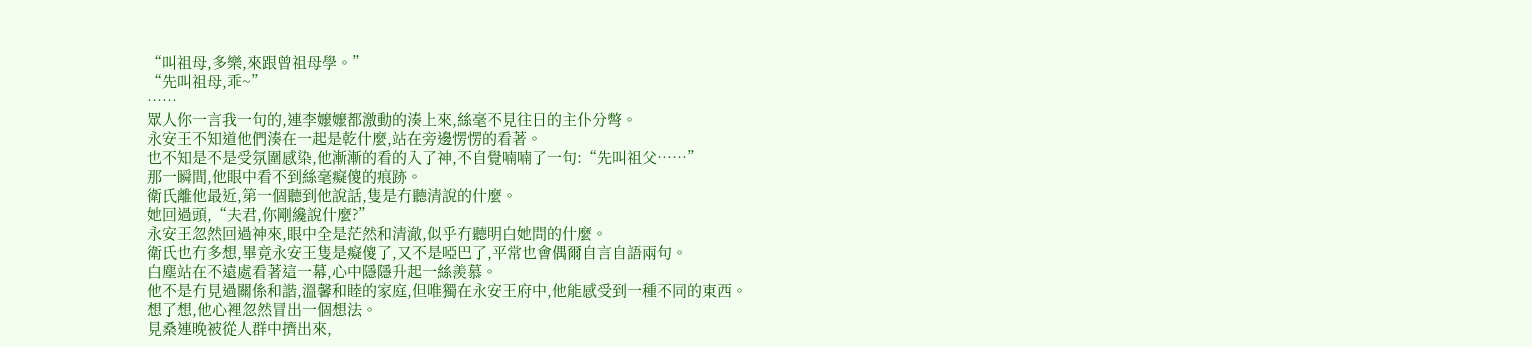“叫祖母,多樂,來跟曾祖母學。”
“先叫祖母,乖~”
……
眾人你一言我一句的,連李嬤嬤都激動的湊上來,絲毫不見往日的主仆分彆。
永安王不知道他們湊在一起是乾什麼,站在旁邊愣愣的看著。
也不知是不是受氛圍感染,他漸漸的看的入了神,不自覺喃喃了一句:“先叫祖父……”
那一瞬間,他眼中看不到絲毫癡傻的痕跡。
衛氏離他最近,第一個聽到他說話,隻是冇聽清說的什麼。
她回過頭,“夫君,你剛纔說什麼?”
永安王忽然回過神來,眼中全是茫然和清澈,似乎冇聽明白她問的什麼。
衛氏也冇多想,畢竟永安王隻是癡傻了,又不是啞巴了,平常也會偶爾自言自語兩句。
白塵站在不遠處看著這一幕,心中隱隱升起一絲羨慕。
他不是冇見過關係和諧,溫馨和睦的家庭,但唯獨在永安王府中,他能感受到一種不同的東西。
想了想,他心裡忽然冒出一個想法。
見桑連晚被從人群中擠出來,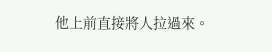他上前直接將人拉過來。